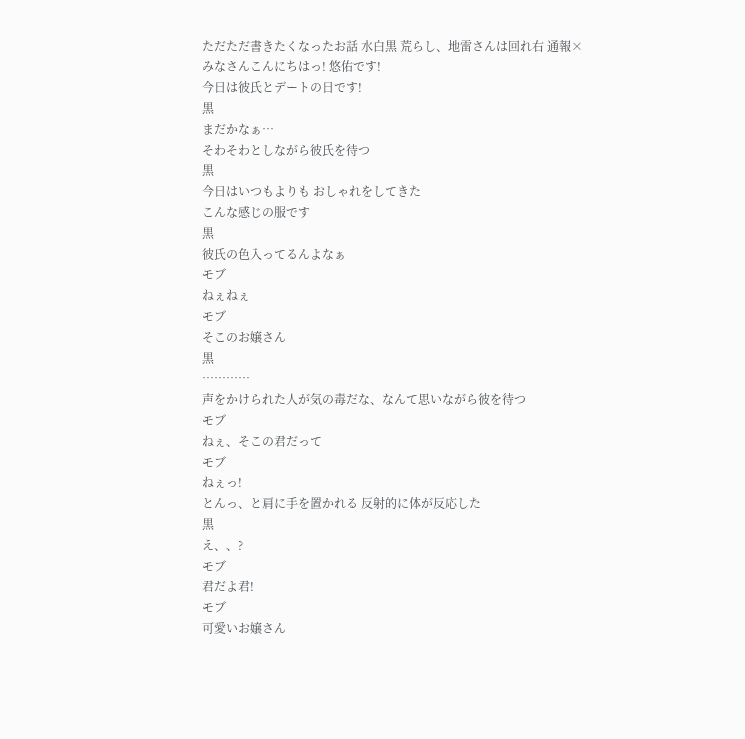ただただ書きたくなったお話 水白黒 荒らし、地雷さんは回れ右 通報×
みなさんこんにちはっ! 悠佑です!
今日は彼氏とデートの日です!
黒
まだかなぁ…
そわそわとしながら彼氏を待つ
黒
今日はいつもよりも おしゃれをしてきた
こんな感じの服です
黒
彼氏の色入ってるんよなぁ
モブ
ねぇねぇ
モブ
そこのお嬢さん
黒
…………
声をかけられた人が気の毒だな、なんて思いながら彼を待つ
モブ
ねぇ、そこの君だって
モブ
ねぇっ!
とんっ、と肩に手を置かれる 反射的に体が反応した
黒
え、、?
モブ
君だよ君!
モブ
可愛いお嬢さん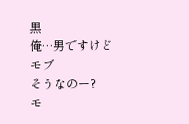黒
俺…男ですけど
モブ
そうなのー?
モ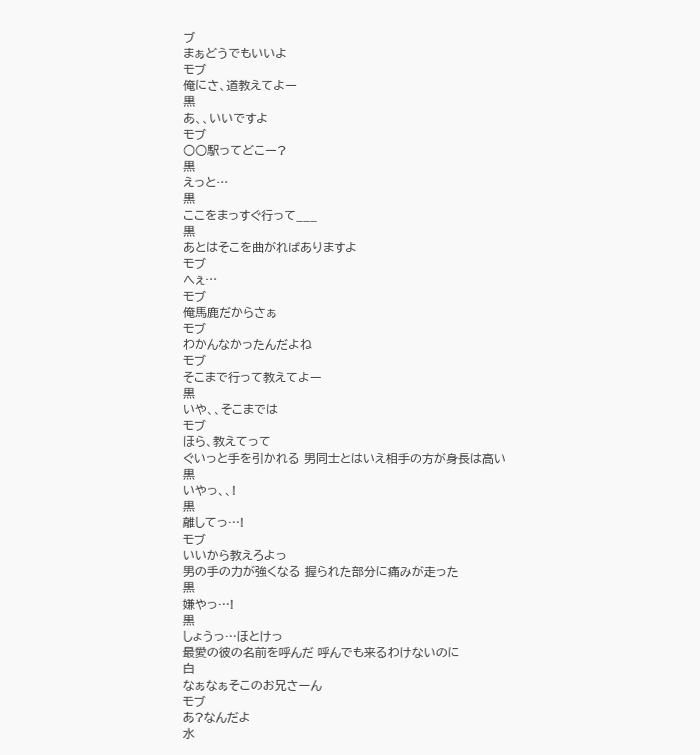ブ
まぁどうでもいいよ
モブ
俺にさ、道教えてよー
黒
あ、、いいですよ
モブ
○○駅ってどこー?
黒
えっと…
黒
ここをまっすぐ行って___
黒
あとはそこを曲がればありますよ
モブ
へぇ…
モブ
俺馬鹿だからさぁ
モブ
わかんなかったんだよね
モブ
そこまで行って教えてよー
黒
いや、、そこまでは
モブ
ほら、教えてって
ぐいっと手を引かれる 男同士とはいえ相手の方が身長は高い
黒
いやっ、、!
黒
離してっ…!
モブ
いいから教えろよっ
男の手の力が強くなる 握られた部分に痛みが走った
黒
嫌やっ…!
黒
しょうっ…ほとけっ
最愛の彼の名前を呼んだ 呼んでも来るわけないのに
白
なぁなぁそこのお兄さーん
モブ
あ?なんだよ
水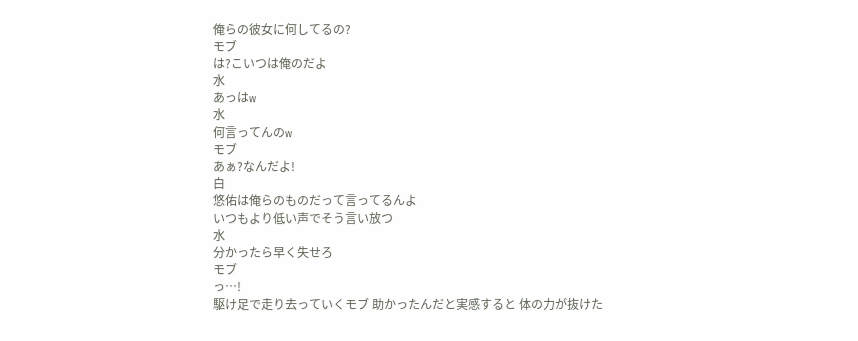俺らの彼女に何してるの?
モブ
は?こいつは俺のだよ
水
あっはw
水
何言ってんのw
モブ
あぁ?なんだよ!
白
悠佑は俺らのものだって言ってるんよ
いつもより低い声でそう言い放つ
水
分かったら早く失せろ
モブ
っ…!
駆け足で走り去っていくモブ 助かったんだと実感すると 体の力が抜けた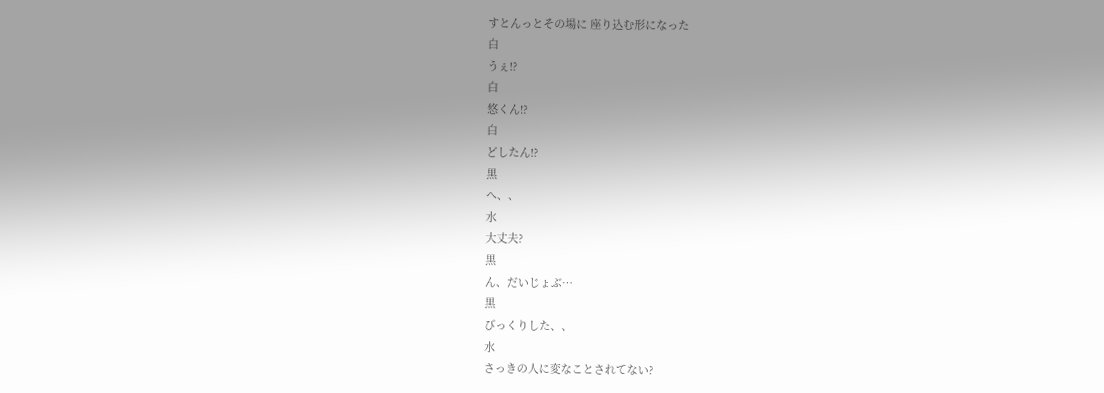すとんっとその場に 座り込む形になった
白
うぇ!?
白
悠くん!?
白
どしたん!?
黒
へ、、
水
大丈夫?
黒
ん、だいじょぶ…
黒
びっくりした、、
水
さっきの人に変なことされてない?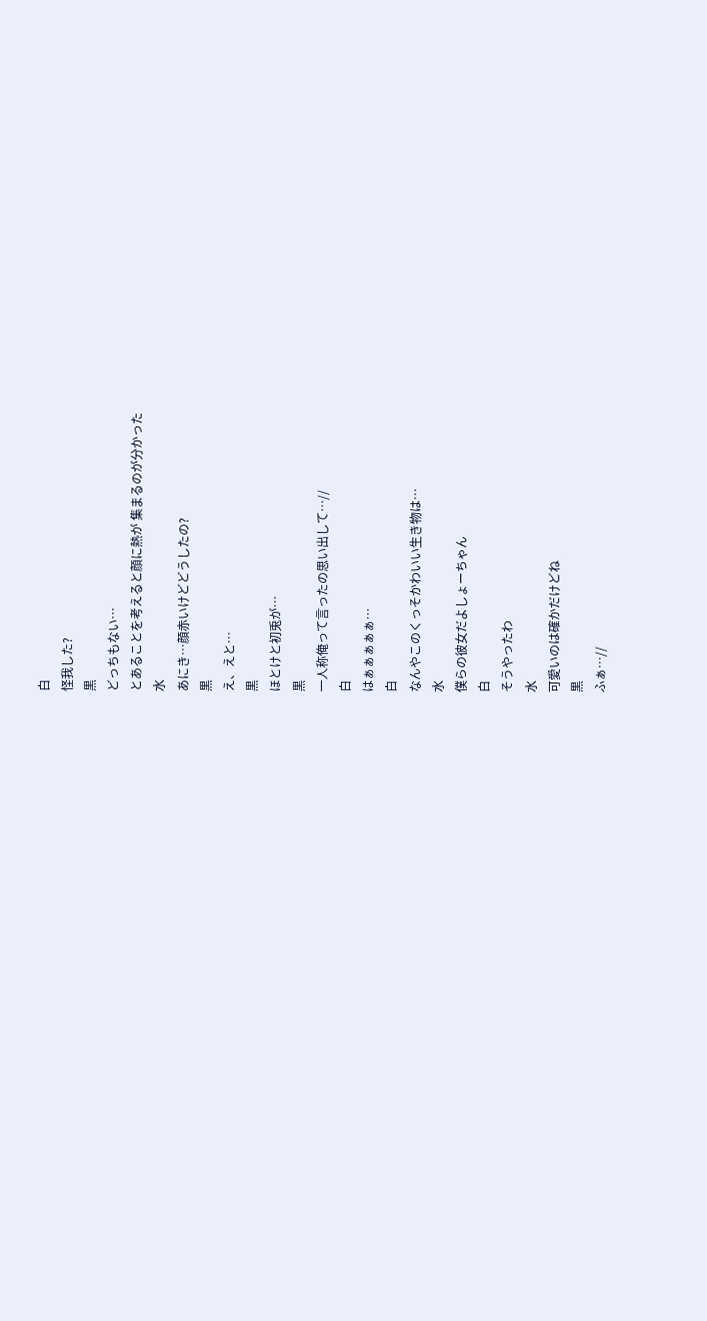白
怪我した?
黒
どっちもない…
とあることを考えると顔に熱が 集まるのが分かった
水
あにき…顔赤いけどどうしたの?
黒
え、えと…
黒
ほとけと初兎が…
黒
一人称俺って言ったの思い出して…//
白
はぁぁぁぁぁ…
白
なんやこのくっそかわいい生き物は…
水
僕らの彼女だよしょーちゃん
白
そうやったわ
水
可愛いのは確かだけどね
黒
ふぁ…//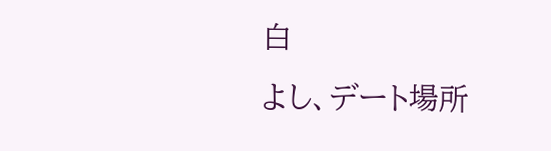白
よし、デート場所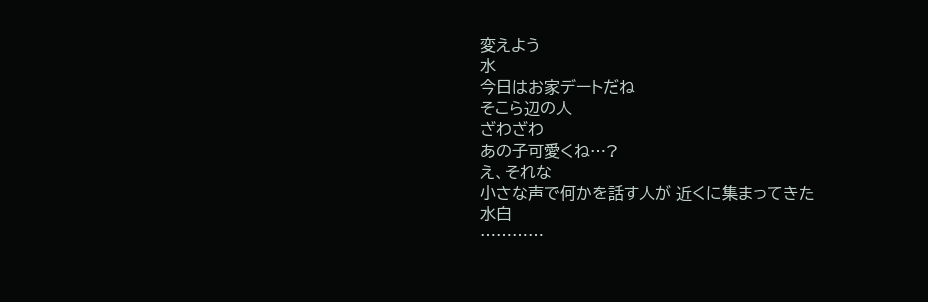変えよう
水
今日はお家デートだね
そこら辺の人
ざわざわ
あの子可愛くね…?
え、それな
小さな声で何かを話す人が 近くに集まってきた
水白
…………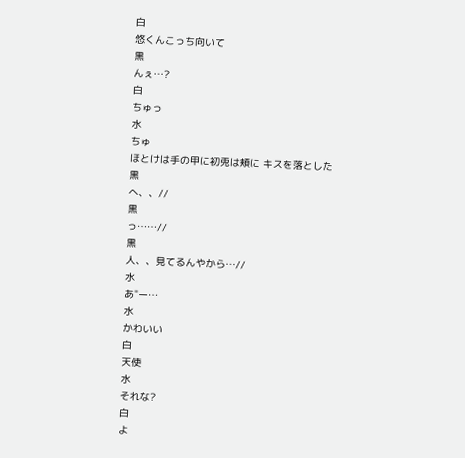白
悠くんこっち向いて
黒
んぇ…?
白
ちゅっ
水
ちゅ
ほとけは手の甲に初兎は頬に キスを落とした
黒
へ、、//
黒
っ……//
黒
人、、見てるんやから…//
水
あ"ー…
水
かわいい
白
天使
水
それな?
白
よ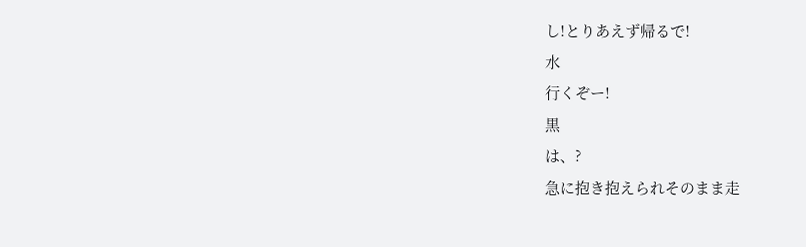し!とりあえず帰るで!
水
行くぞー!
黒
は、?
急に抱き抱えられそのまま走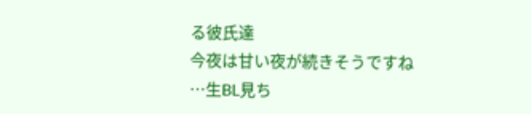る彼氏達
今夜は甘い夜が続きそうですね
…生BL見ち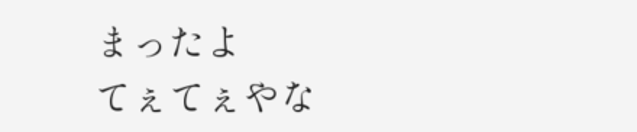まったよ
てぇてぇやな